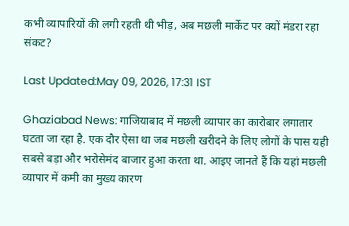कभी व्यापारियों की लगी रहती थी भीड़, अब मछली मार्केट पर क्यों मंडरा रहा संकट?

Last Updated:May 09, 2026, 17:31 IST

Ghaziabad News: गाजियाबाद में मछली व्यापार का कारोबार लगातार घटता जा रहा है. एक दौर ऐसा था जब मछली खरीदने के लिए लोगों के पास यही सबसे बड़ा और भरोसेमंद बाजार हुआ करता था. आइए जानते हैं कि यहां मछली व्यापार में कमी का मुख्य कारण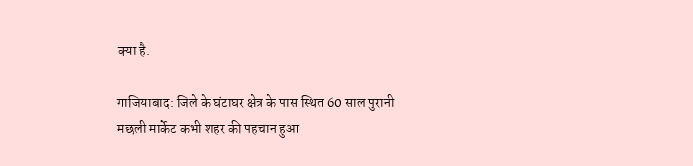क्या है.

गाजियाबाद: जिले के घंटाघर क्षेत्र के पास स्थित 60 साल पुरानी मछली मार्केट कभी शहर की पहचान हुआ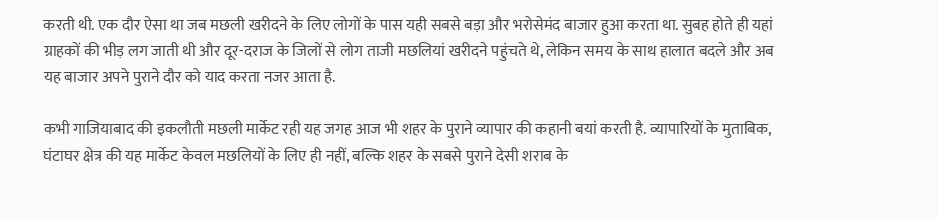करती थी. एक दौर ऐसा था जब मछली खरीदने के लिए लोगों के पास यही सबसे बड़ा और भरोसेमंद बाजार हुआ करता था. सुबह होते ही यहां ग्राहकों की भीड़ लग जाती थी और दूर-दराज के जिलों से लोग ताजी मछलियां खरीदने पहुंचते थे, लेकिन समय के साथ हालात बदले और अब यह बाजार अपने पुराने दौर को याद करता नजर आता है.

कभी गाजियाबाद की इकलौती मछली मार्केट रही यह जगह आज भी शहर के पुराने व्यापार की कहानी बयां करती है. व्यापारियों के मुताबिक, घंटाघर क्षेत्र की यह मार्केट केवल मछलियों के लिए ही नहीं, बल्कि शहर के सबसे पुराने देसी शराब के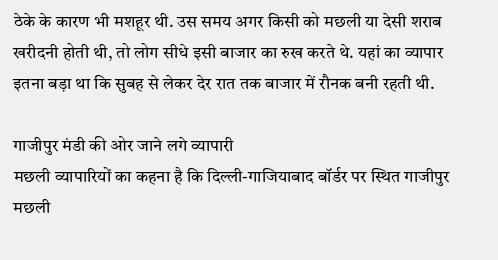ठेके के कारण भी मशहूर थी. उस समय अगर किसी को मछली या देसी शराब खरीदनी होती थी, तो लोग सीधे इसी बाजार का रुख करते थे. यहां का व्यापार इतना बड़ा था कि सुबह से लेकर देर रात तक बाजार में रौनक बनी रहती थी.

गाजीपुर मंडी की ओर जाने लगे व्यापारी
मछली व्यापारियों का कहना है कि दिल्ली-गाजियाबाद बॉर्डर पर स्थित गाजीपुर मछली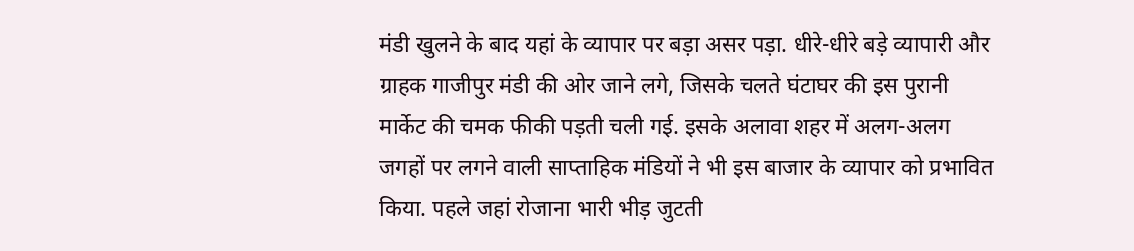मंडी खुलने के बाद यहां के व्यापार पर बड़ा असर पड़ा. धीरे-धीरे बड़े व्यापारी और ग्राहक गाजीपुर मंडी की ओर जाने लगे, जिसके चलते घंटाघर की इस पुरानी मार्केट की चमक फीकी पड़ती चली गई. इसके अलावा शहर में अलग-अलग जगहों पर लगने वाली साप्ताहिक मंडियों ने भी इस बाजार के व्यापार को प्रभावित किया. पहले जहां रोजाना भारी भीड़ जुटती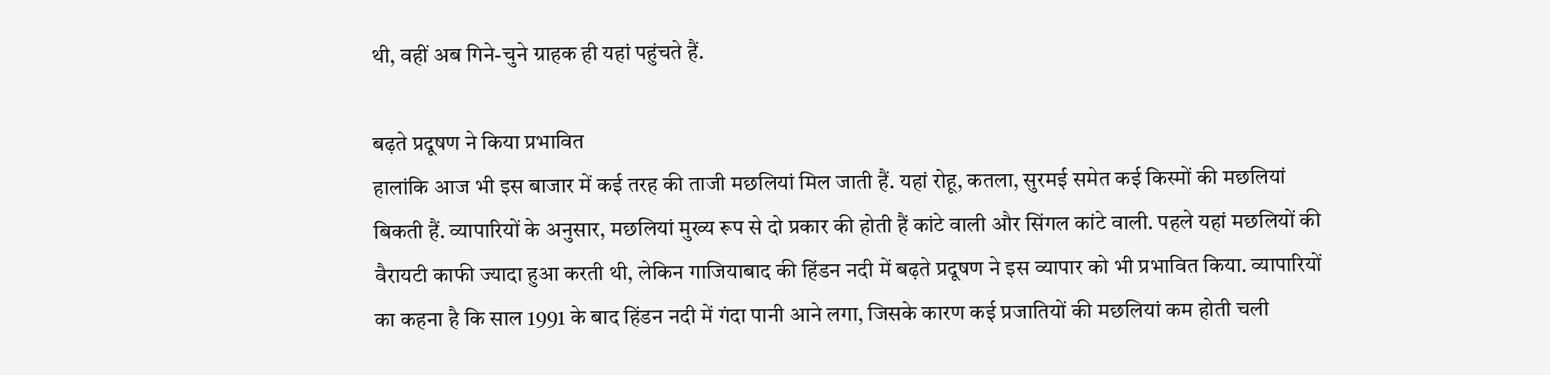थी, वहीं अब गिने-चुने ग्राहक ही यहां पहुंचते हैं.

बढ़ते प्रदूषण ने किया प्रभावित
हालांकि आज भी इस बाजार में कई तरह की ताजी मछलियां मिल जाती हैं. यहां रोहू, कतला, सुरमई समेत कई किस्मों की मछलियां बिकती हैं. व्यापारियों के अनुसार, मछलियां मुख्य रूप से दो प्रकार की होती हैं कांटे वाली और सिंगल कांटे वाली. पहले यहां मछलियों की वैरायटी काफी ज्यादा हुआ करती थी, लेकिन गाजियाबाद की हिंडन नदी में बढ़ते प्रदूषण ने इस व्यापार को भी प्रभावित किया. व्यापारियों का कहना है कि साल 1991 के बाद हिंडन नदी में गंदा पानी आने लगा, जिसके कारण कई प्रजातियों की मछलियां कम होती चली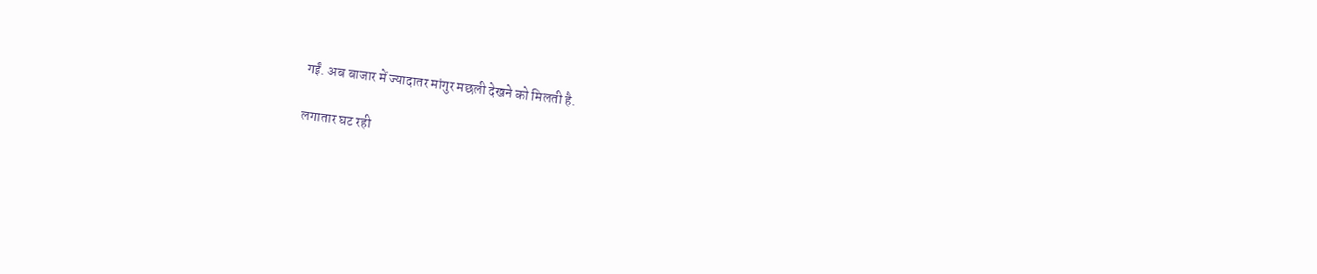गईं. अब बाजार में ज्यादातर मांगुर मछली देखने को मिलती है.

लगातार घट रही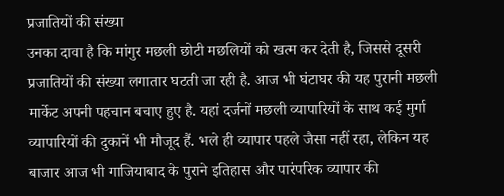प्रजातियों की संख्या
उनका दावा है कि मांगुर मछली छोटी मछलियों को खत्म कर देती है, जिससे दूसरी प्रजातियों की संख्या लगातार घटती जा रही है. आज भी घंटाघर की यह पुरानी मछली मार्केट अपनी पहचान बचाए हुए है. यहां दर्जनों मछली व्यापारियों के साथ कई मुर्गा व्यापारियों की दुकानें भी मौजूद हैं. भले ही व्यापार पहले जैसा नहीं रहा, लेकिन यह बाजार आज भी गाजियाबाद के पुराने इतिहास और पारंपरिक व्यापार की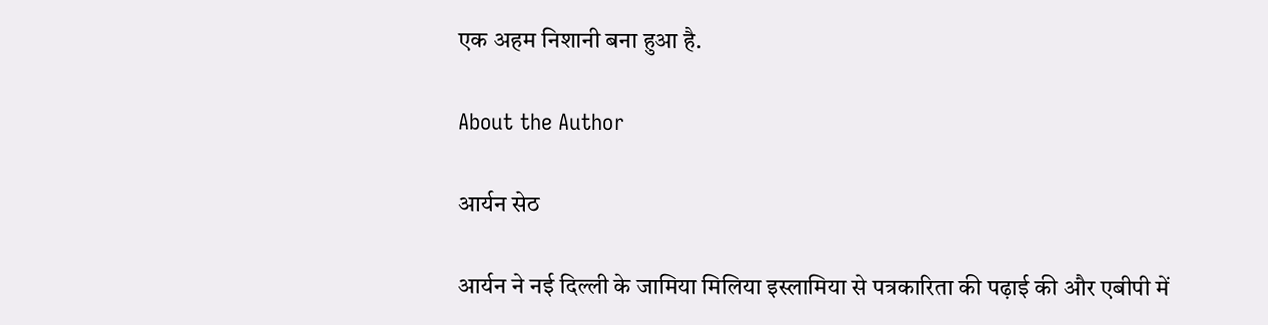एक अहम निशानी बना हुआ है.

About the Author

आर्यन सेठ

आर्यन ने नई दिल्ली के जामिया मिलिया इस्लामिया से पत्रकारिता की पढ़ाई की और एबीपी में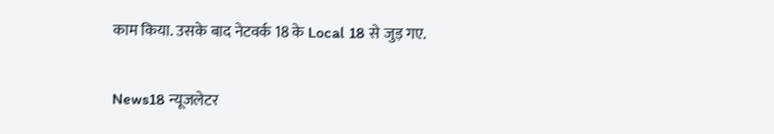काम किया. उसके बाद नेटवर्क 18 के Local 18 से जुड़ गए.

News18 न्यूजलेटर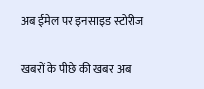अब ईमेल पर इनसाइड स्‍टोर‍ीज

खबरों के पीछे की खबर अब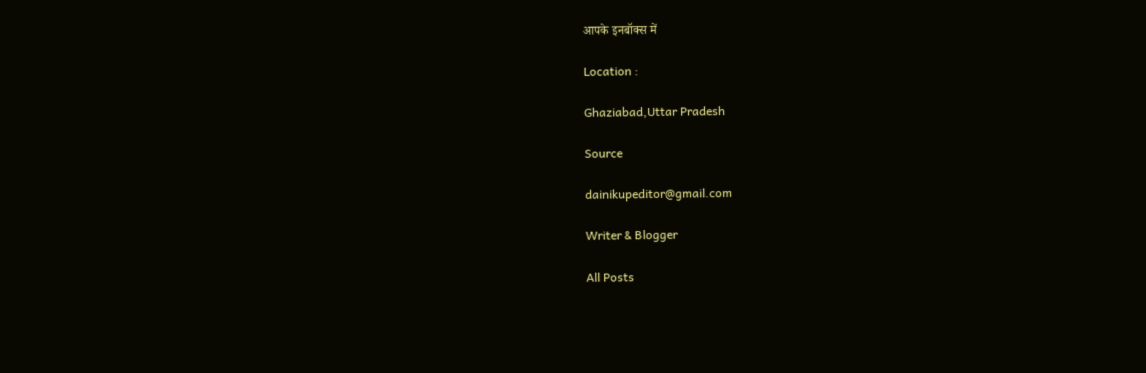आपके इनबॉक्‍स में

Location :

Ghaziabad,Uttar Pradesh

Source

dainikupeditor@gmail.com

Writer & Blogger

All Posts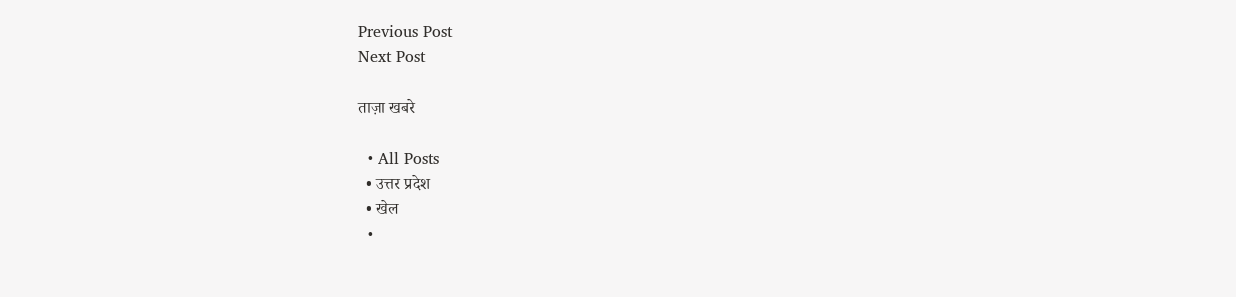Previous Post
Next Post

ताज़ा खबरे

  • All Posts
  • उत्तर प्रदेश
  • खेल
  •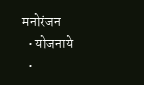मनोरंजन
  • योजनाये
  •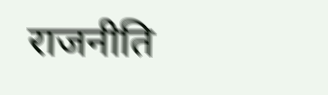राजनीति